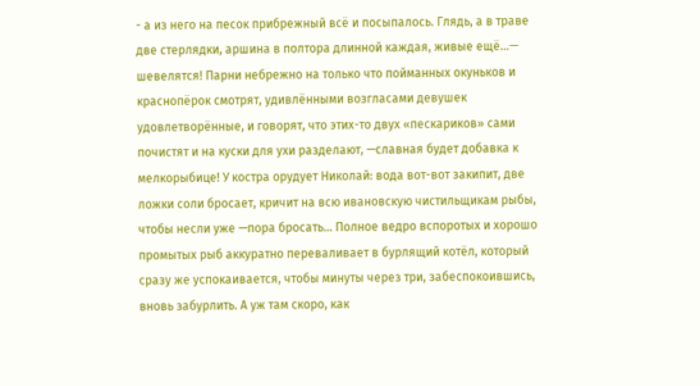- а из него на песок прибрежный всё и посыпалось. Глядь, а в траве две стерлядки, аршина в полтора длинной каждая, живые ещё...— шевелятся! Парни небрежно на только что пойманных окуньков и краснопёрок смотрят, удивлёнными возгласами девушек удовлетворённые, и говорят, что этих-то двух «пескариков» сами почистят и на куски для ухи разделают, —славная будет добавка к мелкорыбице! У костра орудует Николай: вода вот-вот закипит, две ложки соли бросает, кричит на всю ивановскую чистильщикам рыбы, чтобы несли уже —пора бросать... Полное ведро вспоротых и хорошо промытых рыб аккуратно переваливает в бурлящий котёл, который сразу же успокаивается, чтобы минуты через три, забеспокоившись, вновь забурлить. А уж там скоро, как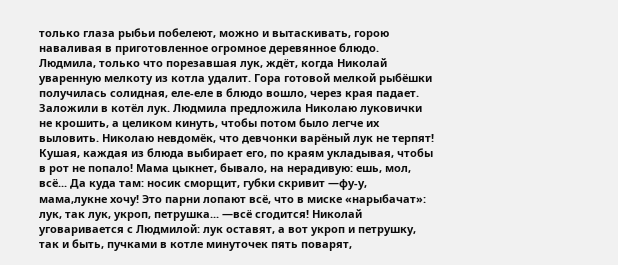только глаза рыбьи побелеют, можно и вытаскивать, горою наваливая в приготовленное огромное деревянное блюдо. Людмила, только что порезавшая лук, ждёт, когда Николай уваренную мелкоту из котла удалит. Гора готовой мелкой рыбёшки получилась солидная, еле-еле в блюдо вошло, через края падает. Заложили в котёл лук. Людмила предложила Николаю луковички не крошить, а целиком кинуть, чтобы потом было легче их выловить. Николаю невдомёк, что девчонки варёный лук не терпят! Кушая, каждая из блюда выбирает его, по краям укладывая, чтобы в рот не попало! Мама цыкнет, бывало, на нерадивую: ешь, мол, всё... Да куда там: носик сморщит, губки скривит —фу-у, мама,лукне хочу! Это парни лопают всё, что в миске «нарыбачат»: лук, так лук, укроп, петрушка... —всё сгодится! Николай уговаривается с Людмилой: лук оставят, а вот укроп и петрушку, так и быть, пучками в котле минуточек пять поварят,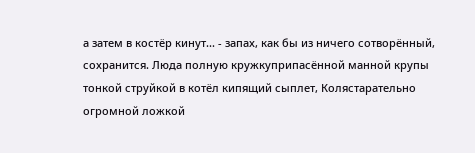а затем в костёр кинут... - запах, как бы из ничего сотворённый, сохранится. Люда полную кружкуприпасённой манной крупы тонкой струйкой в котёл кипящий сыплет, Колястарательно огромной ложкой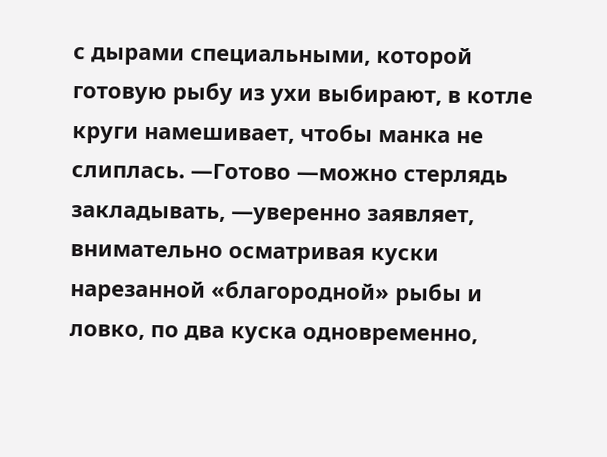с дырами специальными, которой готовую рыбу из ухи выбирают, в котле круги намешивает, чтобы манка не слиплась. —Готово —можно стерлядь закладывать, —уверенно заявляет, внимательно осматривая куски нарезанной «благородной» рыбы и ловко, по два куска одновременно,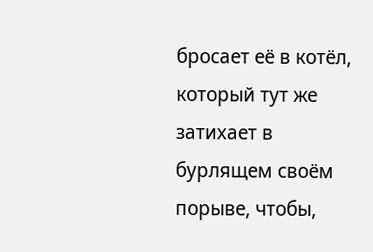бросает её в котёл, который тут же затихает в бурлящем своём порыве, чтобы,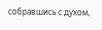собравшись с духом,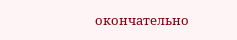окончательно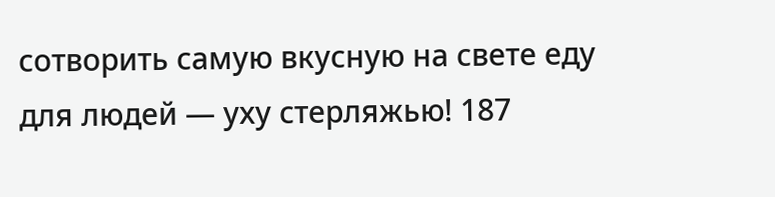сотворить самую вкусную на свете еду для людей — уху стерляжью! 187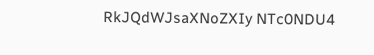RkJQdWJsaXNoZXIy NTc0NDU4